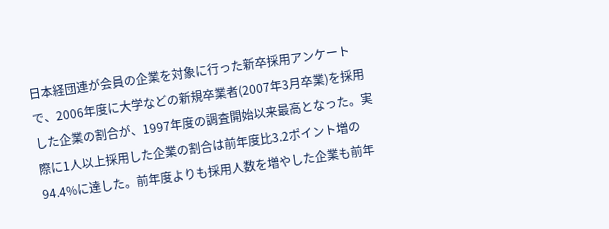日本経団連が会員の企業を対象に行った新卒採用アンケートで、2006年度に大学などの新規卒業者(2007年3月卒業)を採用した企業の割合が、1997年度の調査開始以来最高となった。実際に1人以上採用した企業の割合は前年度比3.2ポイント増の94.4%に達した。前年度よりも採用人数を増やした企業も前年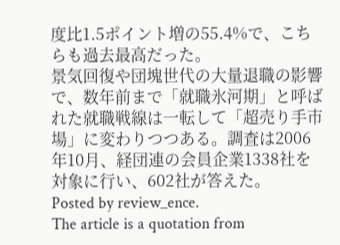度比1.5ポイント増の55.4%で、こちらも過去最高だった。
景気回復や団塊世代の大量退職の影響で、数年前まで「就職氷河期」と呼ばれた就職戦線は一転して「超売り手市場」に変わりつつある。調査は2006年10月、経団連の会員企業1338社を対象に行い、602社が答えた。
Posted by review_ence.
The article is a quotation from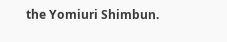the Yomiuri Shimbun.